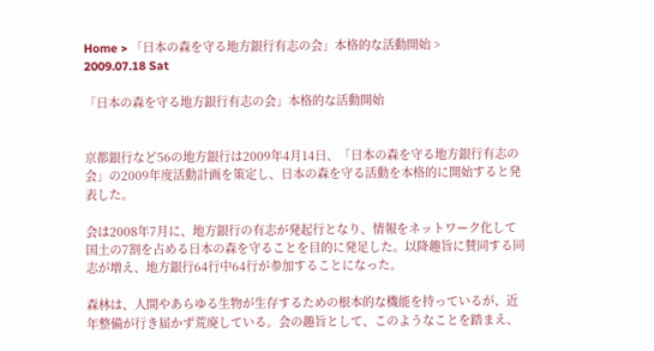Home > 「日本の森を守る地方銀行有志の会」本格的な活動開始 >
2009.07.18 Sat

「日本の森を守る地方銀行有志の会」本格的な活動開始


京都銀行など56の地方銀行は2009年4月14日、「日本の森を守る地方銀行有志の会」の2009年度活動計画を策定し、日本の森を守る活動を本格的に開始すると発表した。

会は2008年7月に、地方銀行の有志が発起行となり、情報をネットワーク化して国土の7割を占める日本の森を守ることを目的に発足した。以降趣旨に賛同する同志が増え、地方銀行64行中64行が参加することになった。

森林は、人間やあらゆる生物が生存するための根本的な機能を持っているが、近年整備が行き届かず荒廃している。会の趣旨として、このようなことを踏まえ、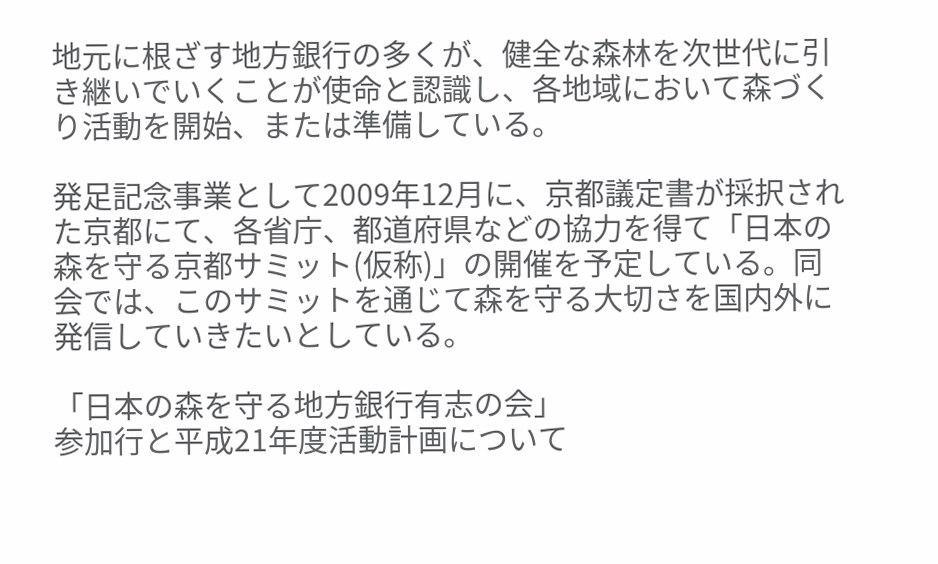地元に根ざす地方銀行の多くが、健全な森林を次世代に引き継いでいくことが使命と認識し、各地域において森づくり活動を開始、または準備している。

発足記念事業として2009年12月に、京都議定書が採択された京都にて、各省庁、都道府県などの協力を得て「日本の森を守る京都サミット(仮称)」の開催を予定している。同会では、このサミットを通じて森を守る大切さを国内外に発信していきたいとしている。

「日本の森を守る地方銀行有志の会」
参加行と平成21年度活動計画について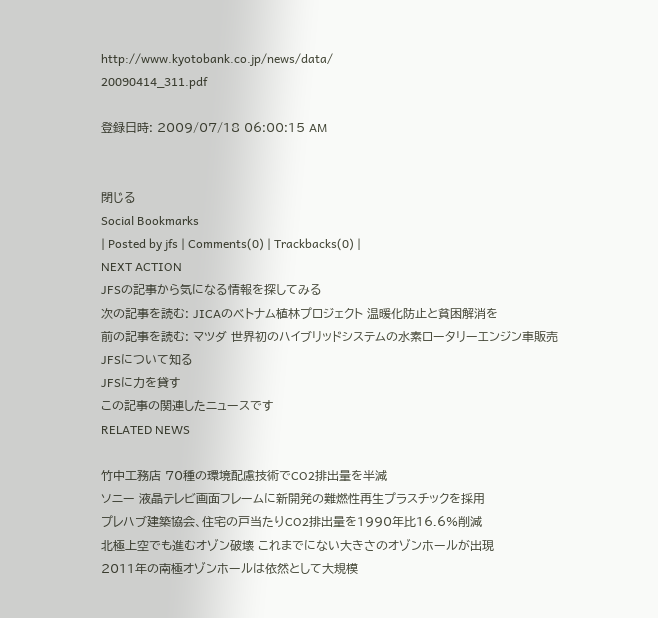http://www.kyotobank.co.jp/news/data/
20090414_311.pdf

登録日時: 2009/07/18 06:00:15 AM


閉じる
Social Bookmarks
| Posted by jfs | Comments(0) | Trackbacks(0) |
NEXT ACTION
JFSの記事から気になる情報を探してみる
次の記事を読む: JICAのベトナム植林プロジェクト 温暖化防止と貧困解消を
前の記事を読む: マツダ 世界初のハイブリッドシステムの水素ロータリーエンジン車販売
JFSについて知る
JFSに力を貸す
この記事の関連したニュースです
RELATED NEWS

竹中工務店 70種の環境配慮技術でCO2排出量を半減
ソニー 液晶テレビ画面フレームに新開発の難燃性再生プラスチックを採用
プレハブ建築協会、住宅の戸当たりCO2排出量を1990年比16.6%削減
北極上空でも進むオゾン破壊 これまでにない大きさのオゾンホールが出現
2011年の南極オゾンホールは依然として大規模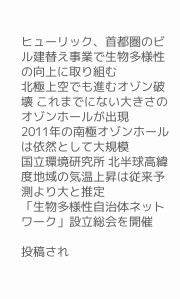ヒューリック、首都圏のビル建替え事業で生物多様性の向上に取り組む
北極上空でも進むオゾン破壊 これまでにない大きさのオゾンホールが出現
2011年の南極オゾンホールは依然として大規模
国立環境研究所 北半球高緯度地域の気温上昇は従来予測より大と推定
「生物多様性自治体ネットワーク」設立総会を開催

投稿され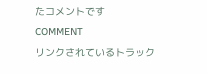たコメントです
COMMENT
リンクされているトラック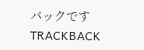バックです
TRACKBACK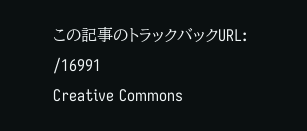この記事のトラックバックURL:
/16991
Creative Commons